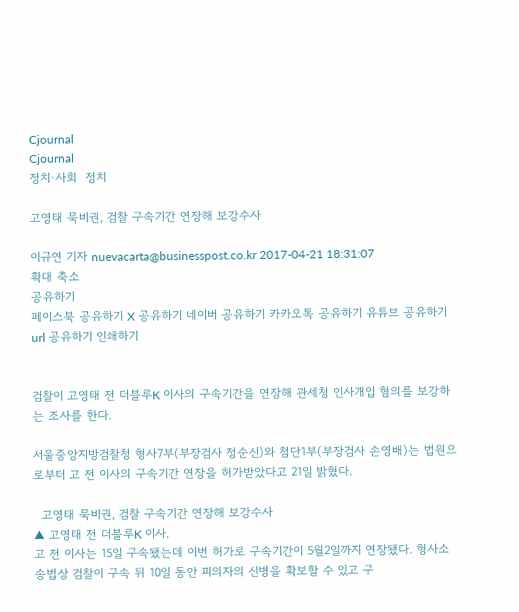Cjournal
Cjournal
정치·사회  정치

고영태 묵비권, 검찰 구속기간 연장해 보강수사

이규연 기자 nuevacarta@businesspost.co.kr 2017-04-21 18:31:07
확대 축소
공유하기
페이스북 공유하기 X 공유하기 네이버 공유하기 카카오톡 공유하기 유튜브 공유하기 url 공유하기 인쇄하기


검찰이 고영태 전 더블루K 이사의 구속기간을 연장해 관세청 인사개입 혐의를 보강하는 조사를 한다.

서울중앙지방검찰청 형사7부(부장검사 정순신)와 첨단1부(부장검사 손영배)는 법원으로부터 고 전 이사의 구속기간 연장을 허가받았다고 21일 밝혔다.

  고영태 묵비권, 검찰 구속기간 연장해 보강수사
▲ 고영태 전 더블루K 이사.
고 전 이사는 15일 구속됐는데 이번 허가로 구속기간이 5월2일까지 연장됐다. 형사소송법상 검찰이 구속 뒤 10일 동안 피의자의 신병을 확보할 수 있고 구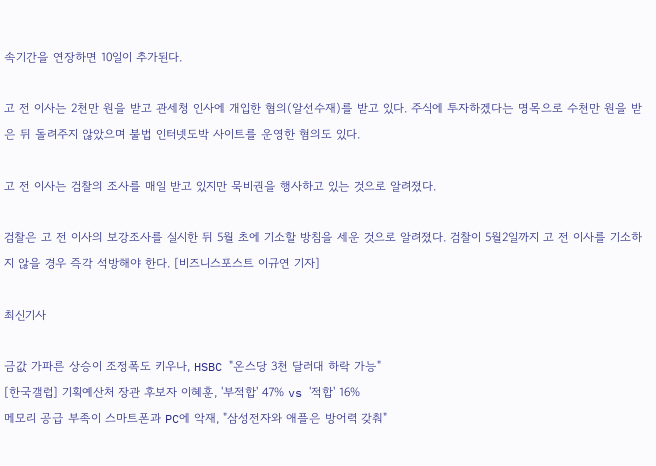속기간을 연장하면 10일이 추가된다.

고 전 이사는 2천만 원을 받고 관세청 인사에 개입한 혐의(알선수재)를 받고 있다. 주식에 투자하겠다는 명목으로 수천만 원을 받은 뒤 돌려주지 않았으며 불법 인터넷도박 사이트를 운영한 혐의도 있다.

고 전 이사는 검찰의 조사를 매일 받고 있지만 묵비권을 행사하고 있는 것으로 알려졌다.

검찰은 고 전 이사의 보강조사를 실시한 뒤 5월 초에 기소할 방침을 세운 것으로 알려졌다. 검찰이 5월2일까지 고 전 이사를 기소하지 않을 경우 즉각 석방해야 한다. [비즈니스포스트 이규연 기자]

최신기사

금값 가파른 상승이 조정폭도 키우나, HSBC "온스당 3천 달러대 하락 가능"
[한국갤럽] 기획예산처 장관 후보자 이혜훈, '부적합' 47% vs '적합' 16%
메모리 공급 부족이 스마트폰과 PC에 악재, "삼성전자와 애플은 방어력 갖춰"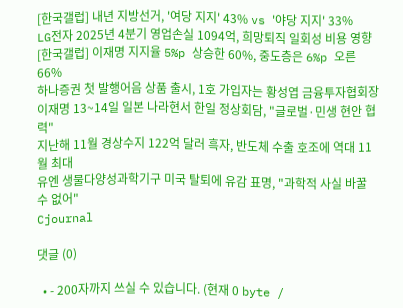[한국갤럽] 내년 지방선거, '여당 지지' 43% vs '야당 지지' 33%
LG전자 2025년 4분기 영업손실 1094억, 희망퇴직 일회성 비용 영향
[한국갤럽] 이재명 지지율 5%p 상승한 60%, 중도층은 6%p 오른 66%
하나증권 첫 발행어음 상품 출시, 1호 가입자는 황성엽 금융투자협회장
이재명 13~14일 일본 나라현서 한일 정상회담, "글로벌·민생 현안 협력"
지난해 11월 경상수지 122억 달러 흑자, 반도체 수출 호조에 역대 11월 최대
유엔 생물다양성과학기구 미국 탈퇴에 유감 표명, "과학적 사실 바꿀 수 없어"
Cjournal

댓글 (0)

  • - 200자까지 쓰실 수 있습니다. (현재 0 byte /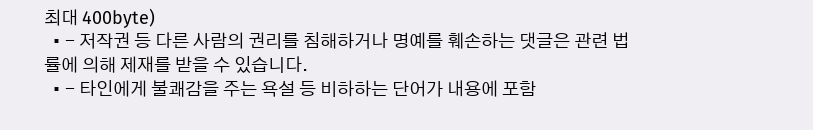최대 400byte)
  • - 저작권 등 다른 사람의 권리를 침해하거나 명예를 훼손하는 댓글은 관련 법률에 의해 제재를 받을 수 있습니다.
  • - 타인에게 불쾌감을 주는 욕설 등 비하하는 단어가 내용에 포함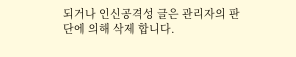되거나 인신공격성 글은 관리자의 판단에 의해 삭제 합니다.